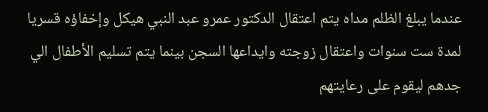عندما يبلغ الظلم مداه يتم اعتقال الدكتور عمرو عبد النبي هيكل وإخفاؤه قسريا لمدة ست سنوات واعتقال زوجته وايداعها السجن بينما يتم تسليم الأطفال الي جدهم ليقوم على رعايتهم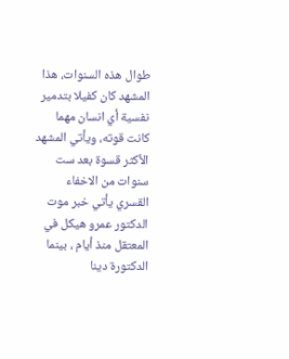طوال هذه السنوات، هذا المشهد كان كفيلا بتدمير نفسية أي انسان مهما كانت قوته، ويأتي المشهد الأكثر قسوة بعد ست سنوات من الاخفاء القسري يأتي خبر موت الدكتور عمرو هيكل في المعتقل منذ أيام ، بينما الدكتورة دينا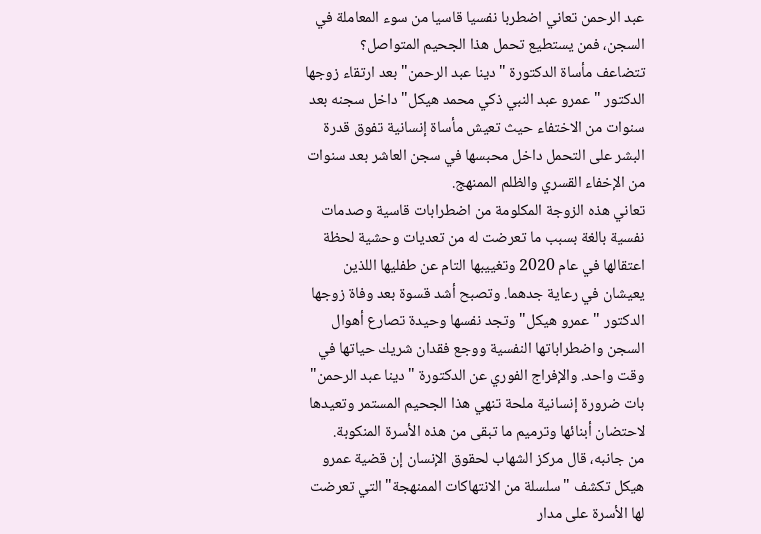عبد الرحمن تعاني اضطربا نفسيا قاسيا من سوء المعاملة في السجن، فمن يستطيع تحمل هذا الجحيم المتواصل؟
تتضاعف مأساة الدكتورة "دينا عبد الرحمن" بعد ارتقاء زوجها الدكتور "عمرو عبد النبي ذكي محمد هيكل" داخل سجنه بعد سنوات من الاختفاء حيث تعيش مأساة إنسانية تفوق قدرة البشر على التحمل داخل محبسها في سجن العاشر بعد سنوات من الإخفاء القسري والظلم الممنهج.
تعاني هذه الزوجة المكلومة من اضطرابات قاسية وصدمات نفسية بالغة بسبب ما تعرضت له من تعديات وحشية لحظة اعتقالها في عام 2020 وتغييبها التام عن طفليها اللذين يعيشان في رعاية جدهما. وتصبح أشد قسوة بعد وفاة زوجها الدكتور "عمرو هيكل" وتجد نفسها وحيدة تصارع أهوال السجن واضطراباتها النفسية ووجع فقدان شريك حياتها في وقت واحد. والإفراج الفوري عن الدكتورة "دينا عبد الرحمن" بات ضرورة إنسانية ملحة تنهي هذا الجحيم المستمر وتعيدها لاحتضان أبنائها وترميم ما تبقى من هذه الأسرة المنكوبة.
من جانبه، قال مركز الشهاب لحقوق الإنسان إن قضية عمرو هيكل تكشف "سلسلة من الانتهاكات الممنهجة" التي تعرضت لها الأسرة على مدار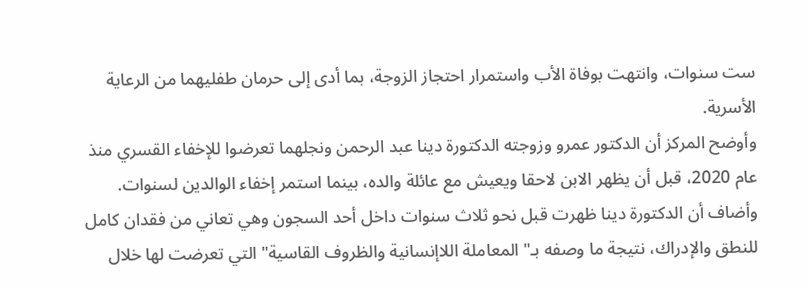ست سنوات، وانتهت بوفاة الأب واستمرار احتجاز الزوجة، بما أدى إلى حرمان طفليهما من الرعاية الأسرية.
وأوضح المركز أن الدكتور عمرو وزوجته الدكتورة دينا عبد الرحمن ونجلهما تعرضوا للإخفاء القسري منذ عام 2020، قبل أن يظهر الابن لاحقا ويعيش مع عائلة والده، بينما استمر إخفاء الوالدين لسنوات.
وأضاف أن الدكتورة دينا ظهرت قبل نحو ثلاث سنوات داخل أحد السجون وهي تعاني من فقدان كامل للنطق والإدراك، نتيجة ما وصفه بـ"المعاملة اللاإنسانية والظروف القاسية" التي تعرضت لها خلال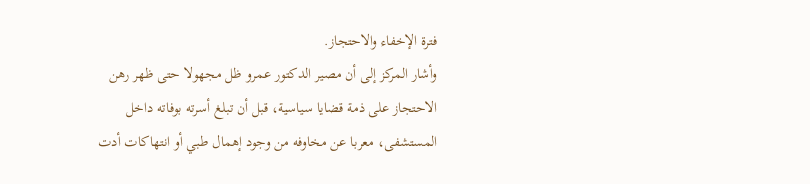فترة الإخفاء والاحتجاز.
وأشار المركز إلى أن مصير الدكتور عمرو ظل مجهولا حتى ظهر رهن الاحتجاز على ذمة قضايا سياسية، قبل أن تبلغ أسرته بوفاته داخل المستشفى، معربا عن مخاوفه من وجود إهمال طبي أو انتهاكات أدت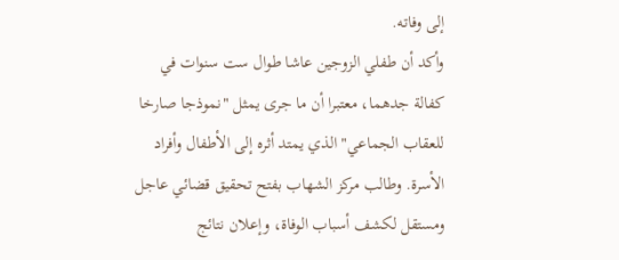إلى وفاته.
وأكد أن طفلي الزوجين عاشا طوال ست سنوات في كفالة جدهما، معتبرا أن ما جرى يمثل "نموذجا صارخا للعقاب الجماعي" الذي يمتد أثره إلى الأطفال وأفراد الأسرة. وطالب مركز الشهاب بفتح تحقيق قضائي عاجل ومستقل لكشف أسباب الوفاة، وإعلان نتائج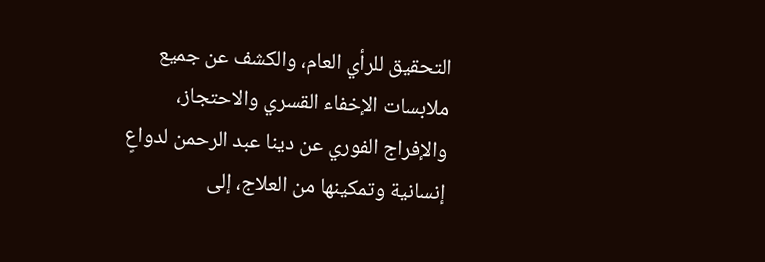التحقيق للرأي العام، والكشف عن جميع ملابسات الإخفاء القسري والاحتجاز، والإفراج الفوري عن دينا عبد الرحمن لدواعٍ إنسانية وتمكينها من العلاج، إلى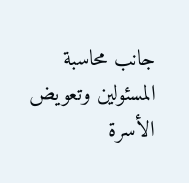جانب محاسبة المسئولين وتعويض الأسرة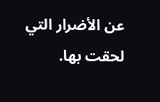عن الأضرار التي لحقت بها.